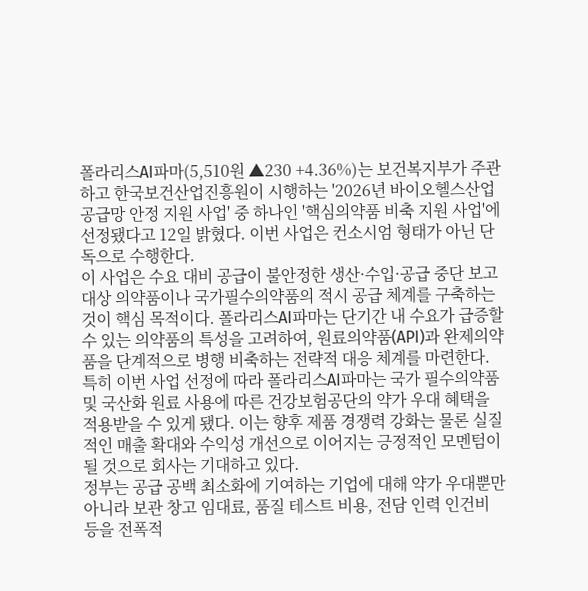폴라리스AI파마(5,510원 ▲230 +4.36%)는 보건복지부가 주관하고 한국보건산업진흥원이 시행하는 '2026년 바이오헬스산업 공급망 안정 지원 사업' 중 하나인 '핵심의약품 비축 지원 사업'에 선정됐다고 12일 밝혔다. 이번 사업은 컨소시엄 형태가 아닌 단독으로 수행한다.
이 사업은 수요 대비 공급이 불안정한 생산·수입·공급 중단 보고대상 의약품이나 국가필수의약품의 적시 공급 체계를 구축하는 것이 핵심 목적이다. 폴라리스AI파마는 단기간 내 수요가 급증할 수 있는 의약품의 특성을 고려하여, 원료의약품(API)과 완제의약품을 단계적으로 병행 비축하는 전략적 대응 체계를 마련한다.
특히 이번 사업 선정에 따라 폴라리스AI파마는 국가 필수의약품 및 국산화 원료 사용에 따른 건강보험공단의 약가 우대 혜택을 적용받을 수 있게 됐다. 이는 향후 제품 경쟁력 강화는 물론 실질적인 매출 확대와 수익성 개선으로 이어지는 긍정적인 모멘텀이 될 것으로 회사는 기대하고 있다.
정부는 공급 공백 최소화에 기여하는 기업에 대해 약가 우대뿐만 아니라 보관 창고 임대료, 품질 테스트 비용, 전담 인력 인건비 등을 전폭적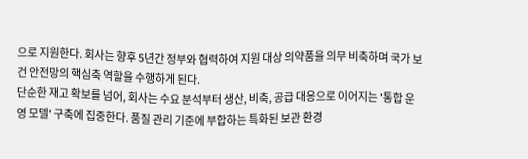으로 지원한다. 회사는 향후 5년간 정부와 협력하여 지원 대상 의약품을 의무 비축하며 국가 보건 안전망의 핵심축 역할을 수행하게 된다.
단순한 재고 확보를 넘어, 회사는 수요 분석부터 생산, 비축, 공급 대응으로 이어지는 '통합 운영 모델' 구축에 집중한다. 품질 관리 기준에 부합하는 특화된 보관 환경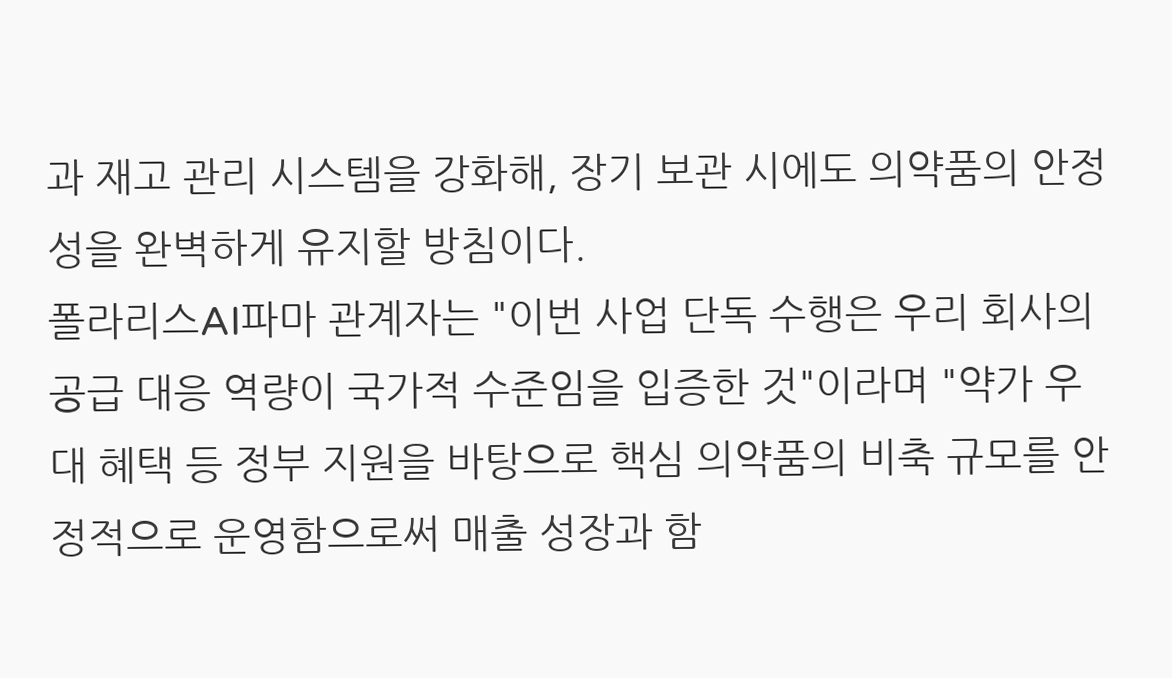과 재고 관리 시스템을 강화해, 장기 보관 시에도 의약품의 안정성을 완벽하게 유지할 방침이다.
폴라리스AI파마 관계자는 "이번 사업 단독 수행은 우리 회사의 공급 대응 역량이 국가적 수준임을 입증한 것"이라며 "약가 우대 혜택 등 정부 지원을 바탕으로 핵심 의약품의 비축 규모를 안정적으로 운영함으로써 매출 성장과 함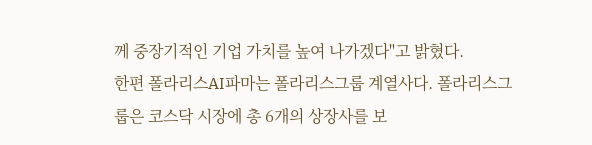께 중장기적인 기업 가치를 높여 나가겠다"고 밝혔다.
한편 폴라리스AI파마는 폴라리스그룹 계열사다. 폴라리스그룹은 코스닥 시장에 총 6개의 상장사를 보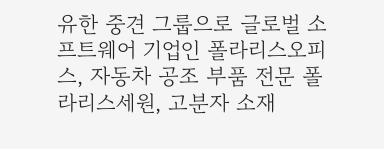유한 중견 그룹으로 글로벌 소프트웨어 기업인 폴라리스오피스, 자동차 공조 부품 전문 폴라리스세원, 고분자 소재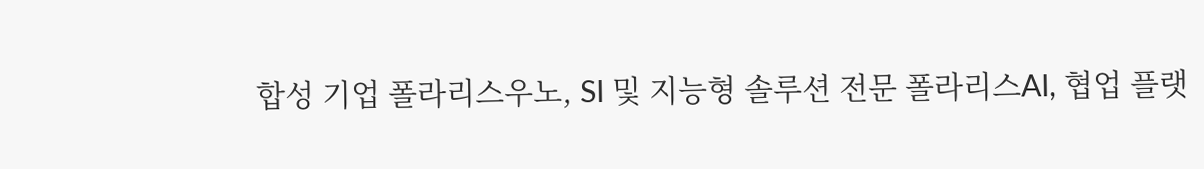합성 기업 폴라리스우노, SI 및 지능형 솔루션 전문 폴라리스AI, 협업 플랫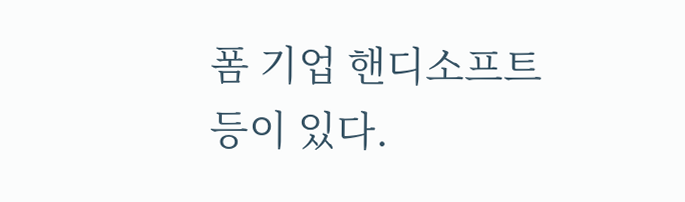폼 기업 핸디소프트 등이 있다.